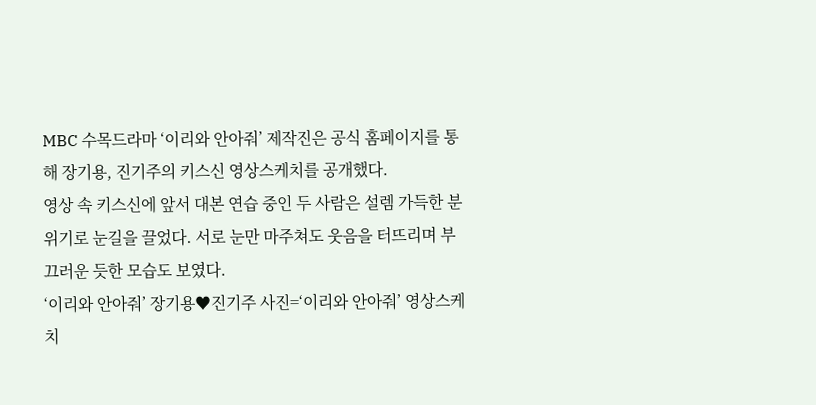MBC 수목드라마 ‘이리와 안아줘’ 제작진은 공식 홈페이지를 통해 장기용, 진기주의 키스신 영상스케치를 공개했다.
영상 속 키스신에 앞서 대본 연습 중인 두 사람은 설렘 가득한 분위기로 눈길을 끌었다. 서로 눈만 마주쳐도 웃음을 터뜨리며 부끄러운 듯한 모습도 보였다.
‘이리와 안아줘’ 장기용♥진기주 사진=‘이리와 안아줘’ 영상스케치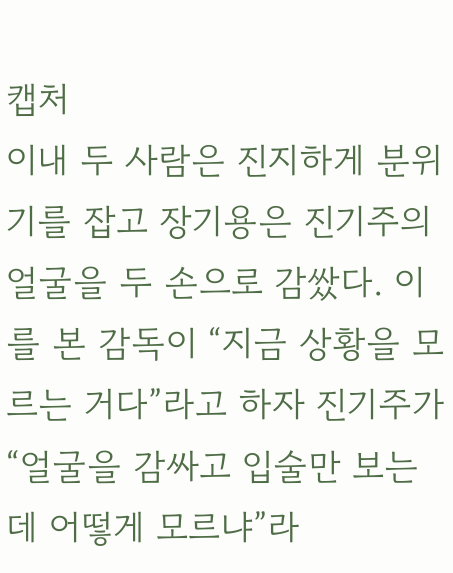캡처
이내 두 사람은 진지하게 분위기를 잡고 장기용은 진기주의 얼굴을 두 손으로 감쌌다. 이를 본 감독이 “지금 상황을 모르는 거다”라고 하자 진기주가 “얼굴을 감싸고 입술만 보는데 어떻게 모르냐”라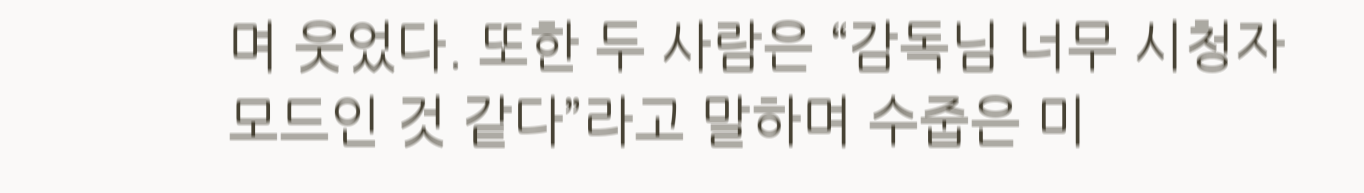며 웃었다. 또한 두 사람은 “감독님 너무 시청자 모드인 것 같다”라고 말하며 수줍은 미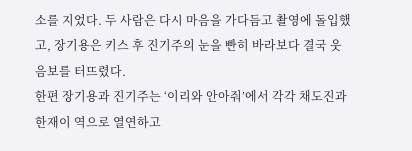소를 지었다. 두 사람은 다시 마음을 가다듬고 촬영에 돌입했고, 장기용은 키스 후 진기주의 눈을 빤히 바라보다 결국 웃음보를 터뜨렸다.
한편 장기용과 진기주는 ‘이리와 안아줘’에서 각각 채도진과 한재이 역으로 열연하고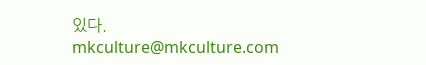있다. mkculture@mkculture.com